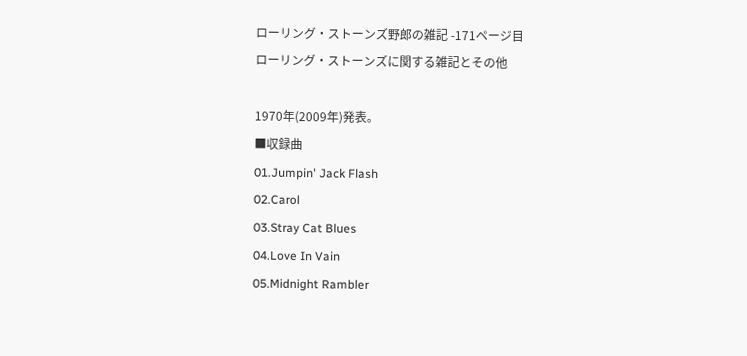ローリング・ストーンズ野郎の雑記 -171ページ目
ローリング・ストーンズに関する雑記とその他

1970年(2009年)発表。
■収録曲
01.Jumpin' Jack Flash
02.Carol
03.Stray Cat Blues
04.Love In Vain
05.Midnight Rambler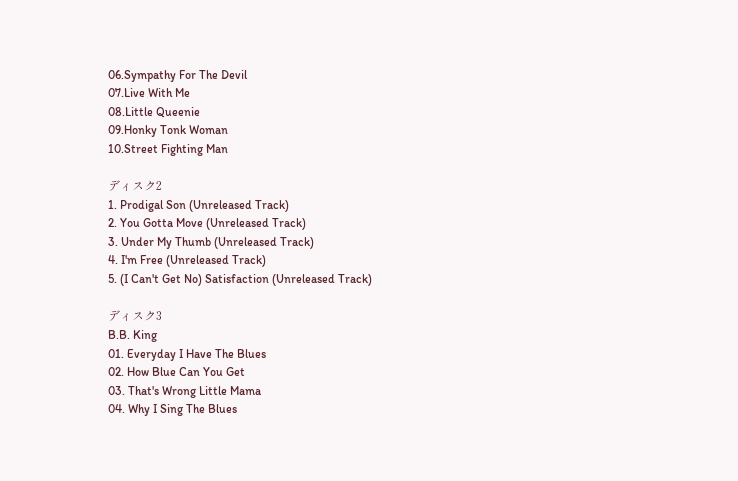06.Sympathy For The Devil
07.Live With Me
08.Little Queenie
09.Honky Tonk Woman
10.Street Fighting Man

ディスク2
1. Prodigal Son (Unreleased Track)
2. You Gotta Move (Unreleased Track)
3. Under My Thumb (Unreleased Track)
4. I'm Free (Unreleased Track)
5. (I Can't Get No) Satisfaction (Unreleased Track)

ディスク3
B.B. King
01. Everyday I Have The Blues
02. How Blue Can You Get
03. That's Wrong Little Mama
04. Why I Sing The Blues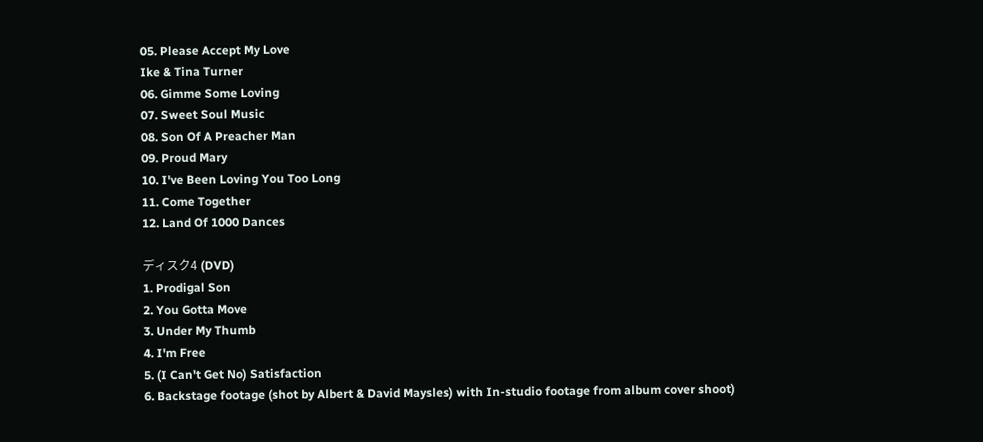05. Please Accept My Love
Ike & Tina Turner
06. Gimme Some Loving
07. Sweet Soul Music
08. Son Of A Preacher Man
09. Proud Mary
10. I've Been Loving You Too Long
11. Come Together
12. Land Of 1000 Dances

ディスク4 (DVD)
1. Prodigal Son
2. You Gotta Move
3. Under My Thumb
4. I'm Free
5. (I Can't Get No) Satisfaction
6. Backstage footage (shot by Albert & David Maysles) with In-studio footage from album cover shoot)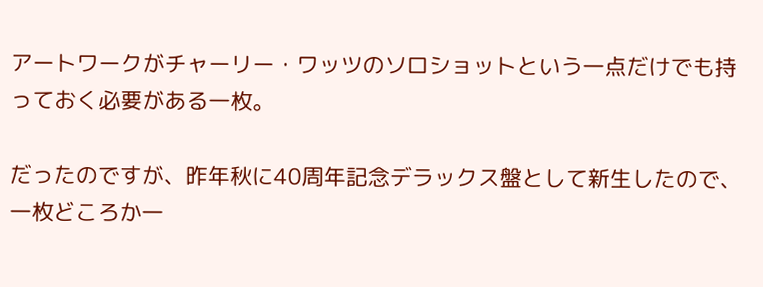アートワークがチャーリー・ワッツのソロショットという一点だけでも持っておく必要がある一枚。

だったのですが、昨年秋に40周年記念デラックス盤として新生したので、一枚どころか一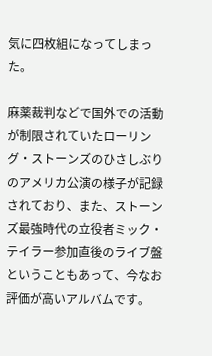気に四枚組になってしまった。

麻薬裁判などで国外での活動が制限されていたローリング・ストーンズのひさしぶりのアメリカ公演の様子が記録されており、また、ストーンズ最強時代の立役者ミック・テイラー参加直後のライブ盤ということもあって、今なお評価が高いアルバムです。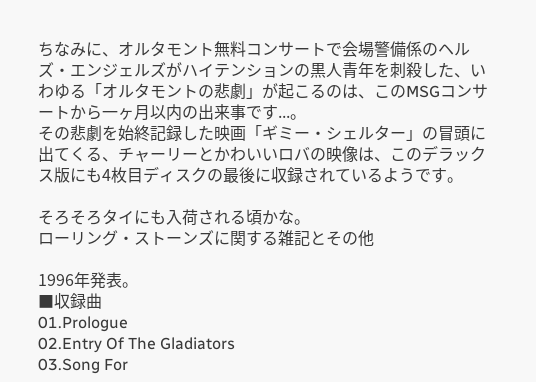ちなみに、オルタモント無料コンサートで会場警備係のヘルズ・エンジェルズがハイテンションの黒人青年を刺殺した、いわゆる「オルタモントの悲劇」が起こるのは、このMSGコンサートから一ヶ月以内の出来事です...。
その悲劇を始終記録した映画「ギミー・シェルター」の冒頭に出てくる、チャーリーとかわいいロバの映像は、このデラックス版にも4枚目ディスクの最後に収録されているようです。

そろそろタイにも入荷される頃かな。
ローリング・ストーンズに関する雑記とその他

1996年発表。
■収録曲
01.Prologue
02.Entry Of The Gladiators
03.Song For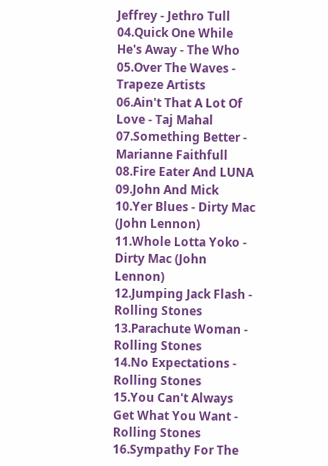Jeffrey - Jethro Tull
04.Quick One While He's Away - The Who
05.Over The Waves - Trapeze Artists
06.Ain't That A Lot Of Love - Taj Mahal
07.Something Better - Marianne Faithfull
08.Fire Eater And LUNA
09.John And Mick
10.Yer Blues - Dirty Mac (John Lennon)
11.Whole Lotta Yoko - Dirty Mac (John Lennon)
12.Jumping Jack Flash - Rolling Stones
13.Parachute Woman - Rolling Stones
14.No Expectations - Rolling Stones
15.You Can't Always Get What You Want - Rolling Stones
16.Sympathy For The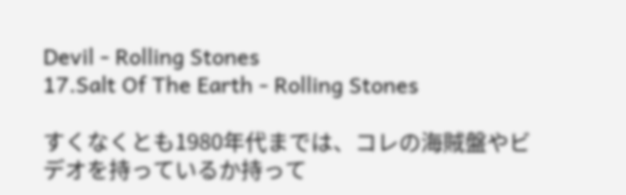Devil - Rolling Stones
17.Salt Of The Earth - Rolling Stones

すくなくとも1980年代までは、コレの海賊盤やビデオを持っているか持って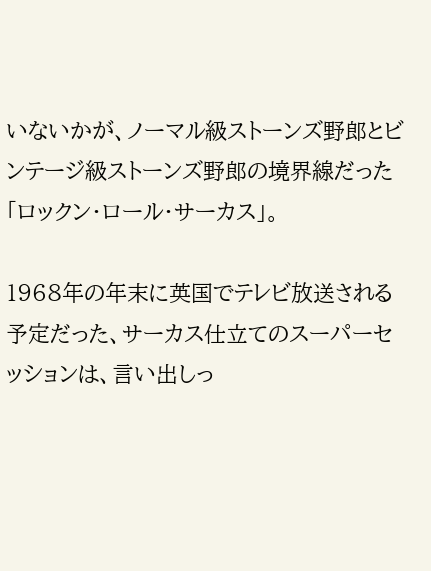いないかが、ノーマル級ストーンズ野郎とビンテージ級ストーンズ野郎の境界線だった「ロックン・ロール・サーカス」。

1968年の年末に英国でテレビ放送される予定だった、サーカス仕立てのスーパーセッションは、言い出しっ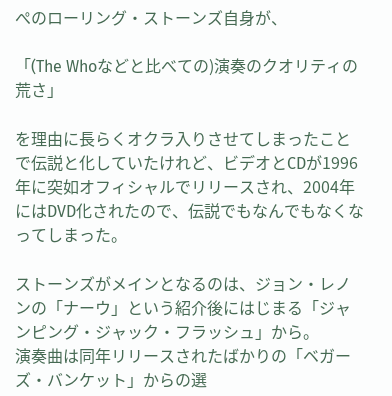ぺのローリング・ストーンズ自身が、

「(The Whoなどと比べての)演奏のクオリティの荒さ」

を理由に長らくオクラ入りさせてしまったことで伝説と化していたけれど、ビデオとCDが1996年に突如オフィシャルでリリースされ、2004年にはDVD化されたので、伝説でもなんでもなくなってしまった。

ストーンズがメインとなるのは、ジョン・レノンの「ナーウ」という紹介後にはじまる「ジャンピング・ジャック・フラッシュ」から。
演奏曲は同年リリースされたばかりの「ベガーズ・バンケット」からの選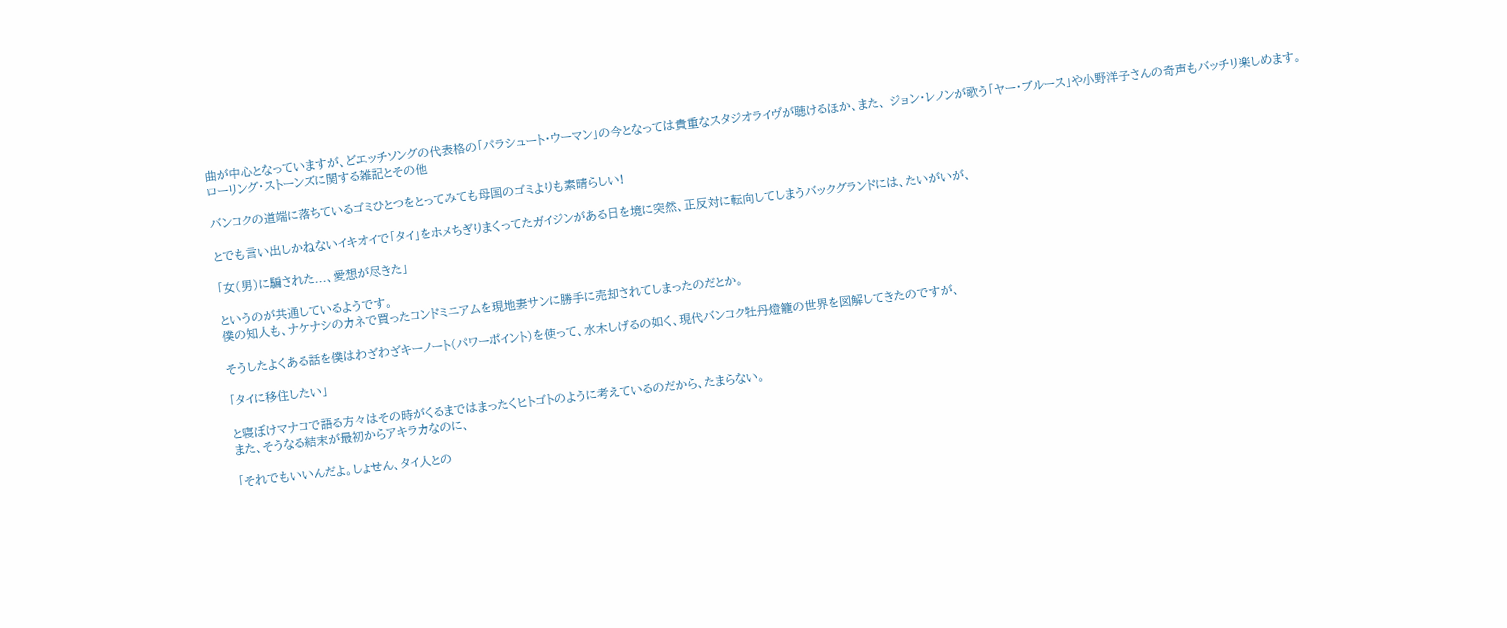曲が中心となっていますが、どエッチソングの代表格の「パラシュート・ウーマン」の今となっては貴重なスタジオライヴが聴けるほか、また、 ジョン・レノンが歌う「ヤー・ブルース」や小野洋子さんの奇声もバッチリ楽しめます。
ローリング・ストーンズに関する雑記とその他

バンコクの道端に落ちているゴミひとつをとってみても母国のゴミよりも素晴らしい!

とでも言い出しかねないイキオイで「タイ」をホメちぎりまくってたガイジンがある日を境に突然、正反対に転向してしまうバックグランドには、たいがいが、

「女(男)に騙された...、愛想が尽きた」

というのが共通しているようです。
僕の知人も、ナケナシのカネで買ったコンドミニアムを現地妻サンに勝手に売却されてしまったのだとか。

そうしたよくある話を僕はわざわざキーノート(パワーポイント)を使って、水木しげるの如く、現代バンコク牡丹燈籠の世界を図解してきたのですが、

「タイに移住したい」

と寝ぼけマナコで語る方々はその時がくるまではまったくヒトゴトのように考えているのだから、たまらない。
また、そうなる結末が最初からアキラカなのに、

「それでもいいんだよ。しょせん、タイ人との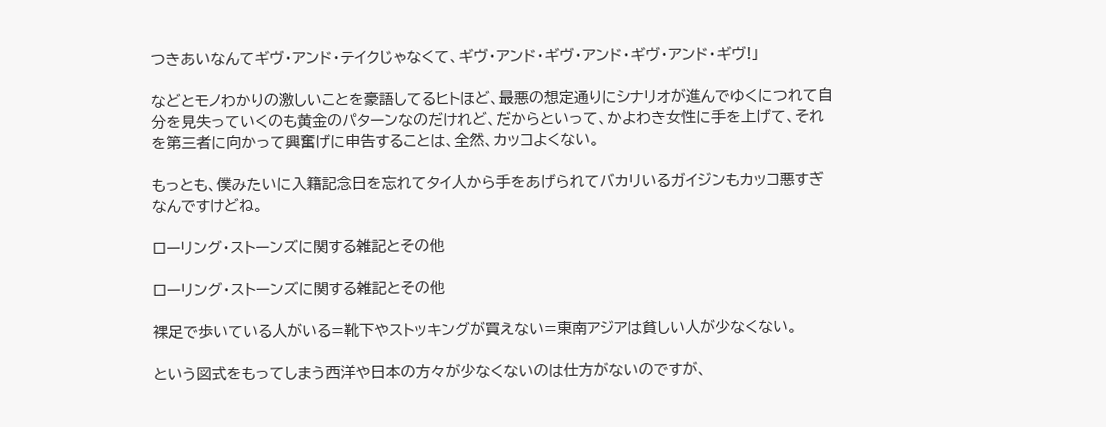つきあいなんてギヴ・アンド・テイクじゃなくて、ギヴ・アンド・ギヴ・アンド・ギヴ・アンド・ギヴ!」

などとモノわかりの激しいことを豪語してるヒトほど、最悪の想定通りにシナリオが進んでゆくにつれて自分を見失っていくのも黄金のパターンなのだけれど、だからといって、かよわき女性に手を上げて、それを第三者に向かって興奮げに申告することは、全然、カッコよくない。

もっとも、僕みたいに入籍記念日を忘れてタイ人から手をあげられてバカリいるガイジンもカッコ悪すぎなんですけどね。

ローリング・ストーンズに関する雑記とその他

ローリング・ストーンズに関する雑記とその他

裸足で歩いている人がいる=靴下やストッキングが買えない=東南アジアは貧しい人が少なくない。

という図式をもってしまう西洋や日本の方々が少なくないのは仕方がないのですが、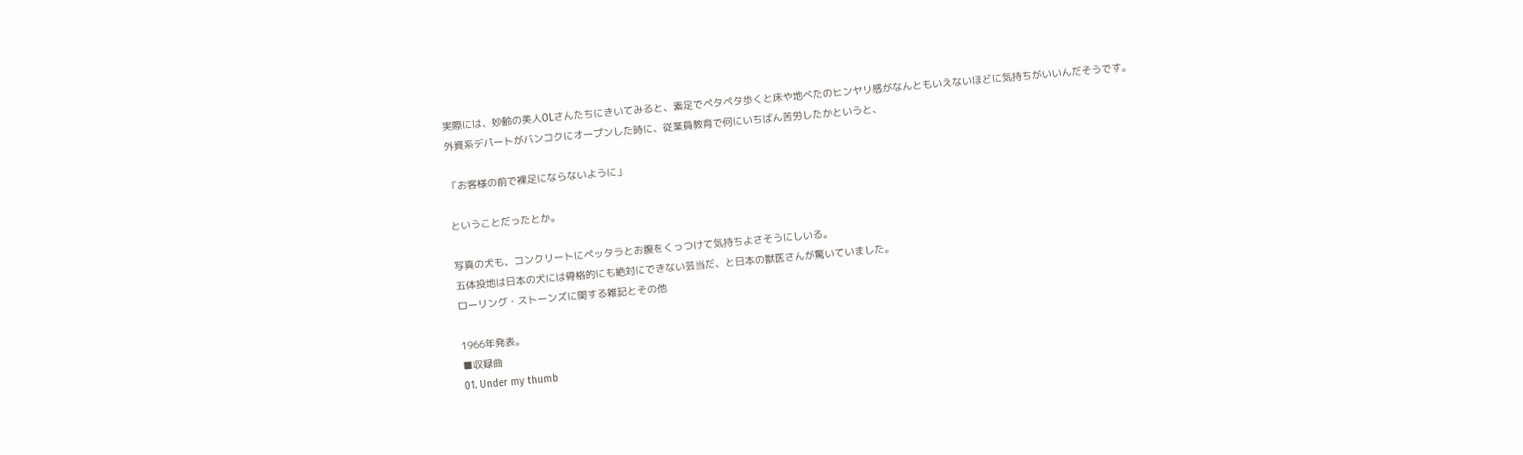実際には、妙齢の美人OLさんたちにきいてみると、素足でペタペタ歩くと床や地べたのヒンヤリ感がなんともいえないほどに気持ちがいいんだそうです。
外資系デパートがバンコクにオープンした時に、従業員教育で何にいちばん苦労したかというと、

「お客様の前で裸足にならないように」

ということだったとか。

写真の犬も、コンクリートにペッタラとお腹をくっつけて気持ちよさそうにしいる。
五体投地は日本の犬には骨格的にも絶対にできない芸当だ、と日本の獣医さんが驚いていました。
ローリング・ストーンズに関する雑記とその他

1966年発表。
■収録曲
01. Under my thumb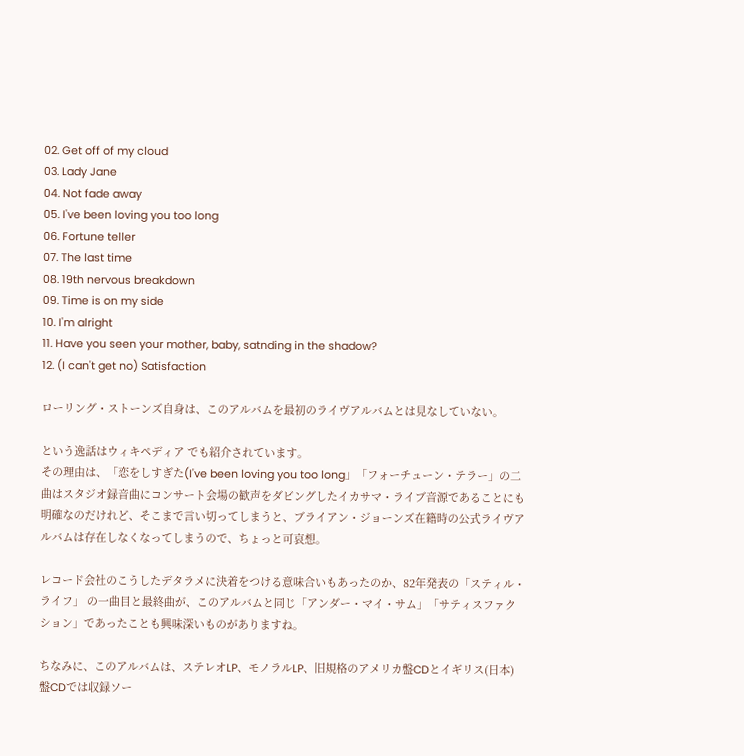02. Get off of my cloud
03. Lady Jane
04. Not fade away
05. I've been loving you too long
06. Fortune teller
07. The last time
08. 19th nervous breakdown
09. Time is on my side
10. I'm alright
11. Have you seen your mother, baby, satnding in the shadow?
12. (I can't get no) Satisfaction

ローリング・ストーンズ自身は、このアルバムを最初のライヴアルバムとは見なしていない。

という逸話はウィキペディア でも紹介されています。
その理由は、「恋をしすぎた(I've been loving you too long」「フォーチューン・テラー」の二曲はスタジオ録音曲にコンサート会場の歓声をダビングしたイカサマ・ライブ音源であることにも明確なのだけれど、そこまで言い切ってしまうと、ブライアン・ジョーンズ在籍時の公式ライヴアルバムは存在しなくなってしまうので、ちょっと可哀想。

レコード会社のこうしたデタラメに決着をつける意味合いもあったのか、82年発表の「スティル・ライフ」 の一曲目と最終曲が、このアルバムと同じ「アンダー・マイ・サム」「サティスファクション」であったことも興味深いものがありますね。

ちなみに、このアルバムは、ステレオLP、モノラルLP、旧規格のアメリカ盤CDとイギリス(日本)盤CDでは収録ソー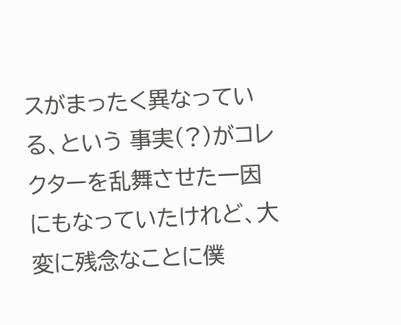スがまったく異なっている、という 事実(?)がコレクターを乱舞させた一因にもなっていたけれど、大変に残念なことに僕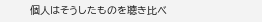個人はそうしたものを聴き比べ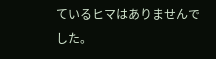ているヒマはありませんでした。